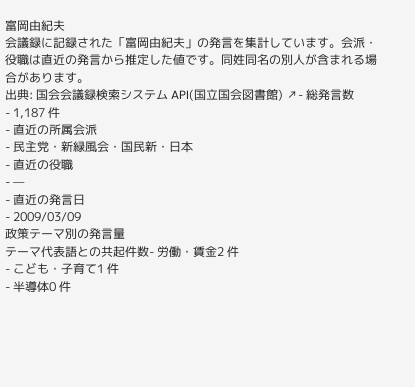富岡由紀夫
会議録に記録された「富岡由紀夫」の発言を集計しています。会派・役職は直近の発言から推定した値です。同姓同名の別人が含まれる場合があります。
出典: 国会会議録検索システム API(国立国会図書館) ↗- 総発言数
- 1,187 件
- 直近の所属会派
- 民主党・新緑風会・国民新・日本
- 直近の役職
- —
- 直近の発言日
- 2009/03/09
政策テーマ別の発言量
テーマ代表語との共起件数- 労働・賃金2 件
- こども・子育て1 件
- 半導体0 件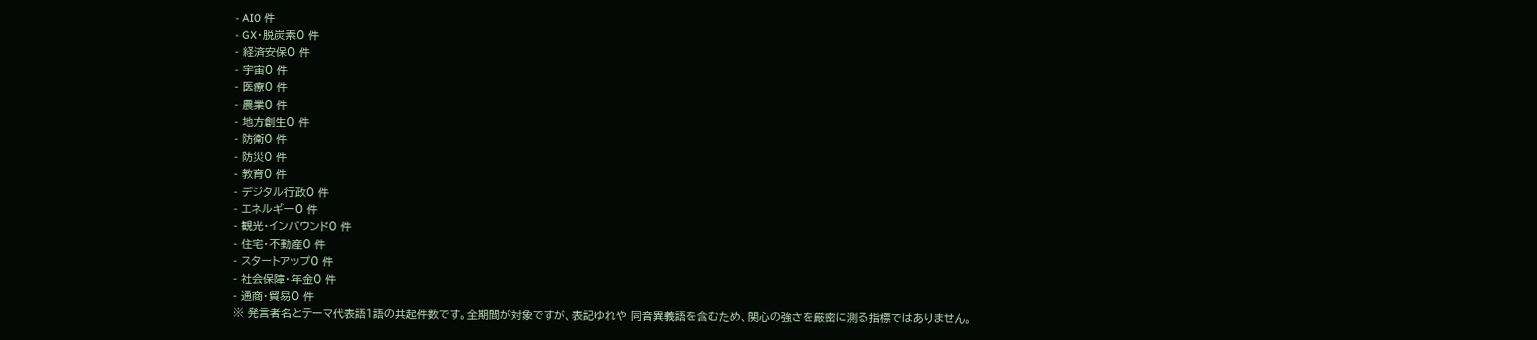- AI0 件
- GX・脱炭素0 件
- 経済安保0 件
- 宇宙0 件
- 医療0 件
- 農業0 件
- 地方創生0 件
- 防衛0 件
- 防災0 件
- 教育0 件
- デジタル行政0 件
- エネルギー0 件
- 観光・インバウンド0 件
- 住宅・不動産0 件
- スタートアップ0 件
- 社会保障・年金0 件
- 通商・貿易0 件
※ 発言者名とテーマ代表語1語の共起件数です。全期間が対象ですが、表記ゆれや 同音異義語を含むため、関心の強さを厳密に測る指標ではありません。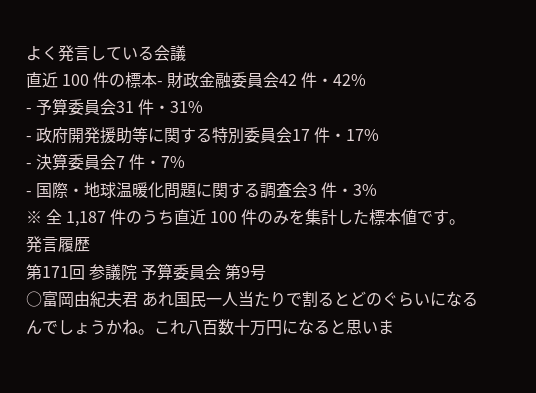よく発言している会議
直近 100 件の標本- 財政金融委員会42 件・42%
- 予算委員会31 件・31%
- 政府開発援助等に関する特別委員会17 件・17%
- 決算委員会7 件・7%
- 国際・地球温暖化問題に関する調査会3 件・3%
※ 全 1,187 件のうち直近 100 件のみを集計した標本値です。
発言履歴
第171回 参議院 予算委員会 第9号
○富岡由紀夫君 あれ国民一人当たりで割るとどのぐらいになるんでしょうかね。これ八百数十万円になると思いま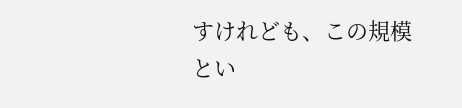すけれども、この規模とい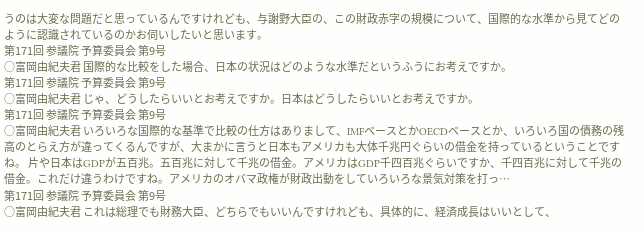うのは大変な問題だと思っているんですけれども、与謝野大臣の、この財政赤字の規模について、国際的な水準から見てどのように認識されているのかお伺いしたいと思います。
第171回 参議院 予算委員会 第9号
○富岡由紀夫君 国際的な比較をした場合、日本の状況はどのような水準だというふうにお考えですか。
第171回 参議院 予算委員会 第9号
○富岡由紀夫君 じゃ、どうしたらいいとお考えですか。日本はどうしたらいいとお考えですか。
第171回 参議院 予算委員会 第9号
○富岡由紀夫君 いろいろな国際的な基準で比較の仕方はありまして、IMFベースとかOECDベースとか、いろいろ国の債務の残高のとらえ方が違ってくるんですが、大まかに言うと日本もアメリカも大体千兆円ぐらいの借金を持っているということですね。 片や日本はGDPが五百兆。五百兆に対して千兆の借金。アメリカはGDP千四百兆ぐらいですか、千四百兆に対して千兆の借金。これだけ違うわけですね。アメリカのオバマ政権が財政出動をしていろいろな景気対策を打っ…
第171回 参議院 予算委員会 第9号
○富岡由紀夫君 これは総理でも財務大臣、どちらでもいいんですけれども、具体的に、経済成長はいいとして、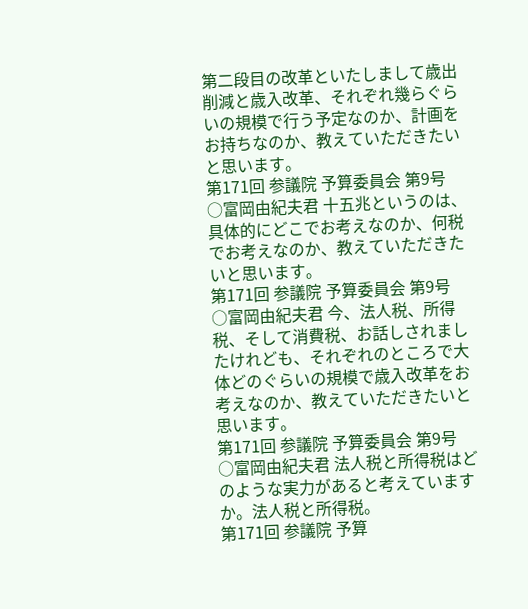第二段目の改革といたしまして歳出削減と歳入改革、それぞれ幾らぐらいの規模で行う予定なのか、計画をお持ちなのか、教えていただきたいと思います。
第171回 参議院 予算委員会 第9号
○富岡由紀夫君 十五兆というのは、具体的にどこでお考えなのか、何税でお考えなのか、教えていただきたいと思います。
第171回 参議院 予算委員会 第9号
○富岡由紀夫君 今、法人税、所得税、そして消費税、お話しされましたけれども、それぞれのところで大体どのぐらいの規模で歳入改革をお考えなのか、教えていただきたいと思います。
第171回 参議院 予算委員会 第9号
○富岡由紀夫君 法人税と所得税はどのような実力があると考えていますか。法人税と所得税。
第171回 参議院 予算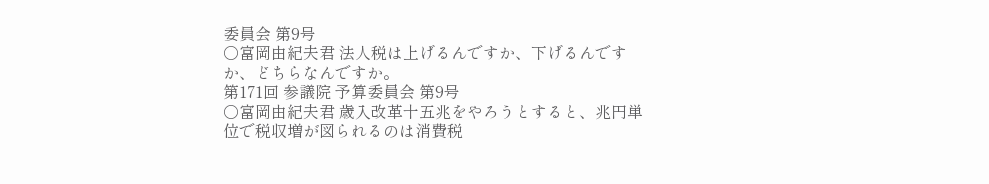委員会 第9号
○富岡由紀夫君 法人税は上げるんですか、下げるんですか、どちらなんですか。
第171回 参議院 予算委員会 第9号
○富岡由紀夫君 歳入改革十五兆をやろうとすると、兆円単位で税収増が図られるのは消費税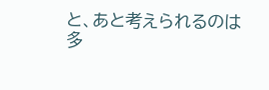と、あと考えられるのは多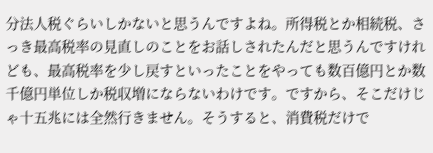分法人税ぐらいしかないと思うんですよね。所得税とか相続税、さっき最高税率の見直しのことをお話しされたんだと思うんですけれども、最高税率を少し戻すといったことをやっても数百億円とか数千億円単位しか税収増にならないわけです。ですから、そこだけじゃ十五兆には全然行きません。そうすると、消費税だけで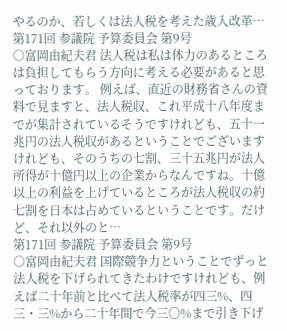やるのか、若しくは法人税を考えた歳入改革…
第171回 参議院 予算委員会 第9号
○富岡由紀夫君 法人税は私は体力のあるところは負担してもらう方向に考える必要があると思っております。 例えば、直近の財務省さんの資料で見ますと、法人税収、これ平成十八年度までが集計されているそうですけれども、五十一兆円の法人税収があるということでございますけれども、そのうちの七割、三十五兆円が法人所得が十億円以上の企業からなんですね。十億以上の利益を上げているところが法人税収の約七割を日本は占めているということです。だけど、それ以外のと…
第171回 参議院 予算委員会 第9号
○富岡由紀夫君 国際競争力ということでずっと法人税を下げられてきたわけですけれども、例えば二十年前と比べて法人税率が四三%、四三・三%から二十年間で今三〇%まで引き下げ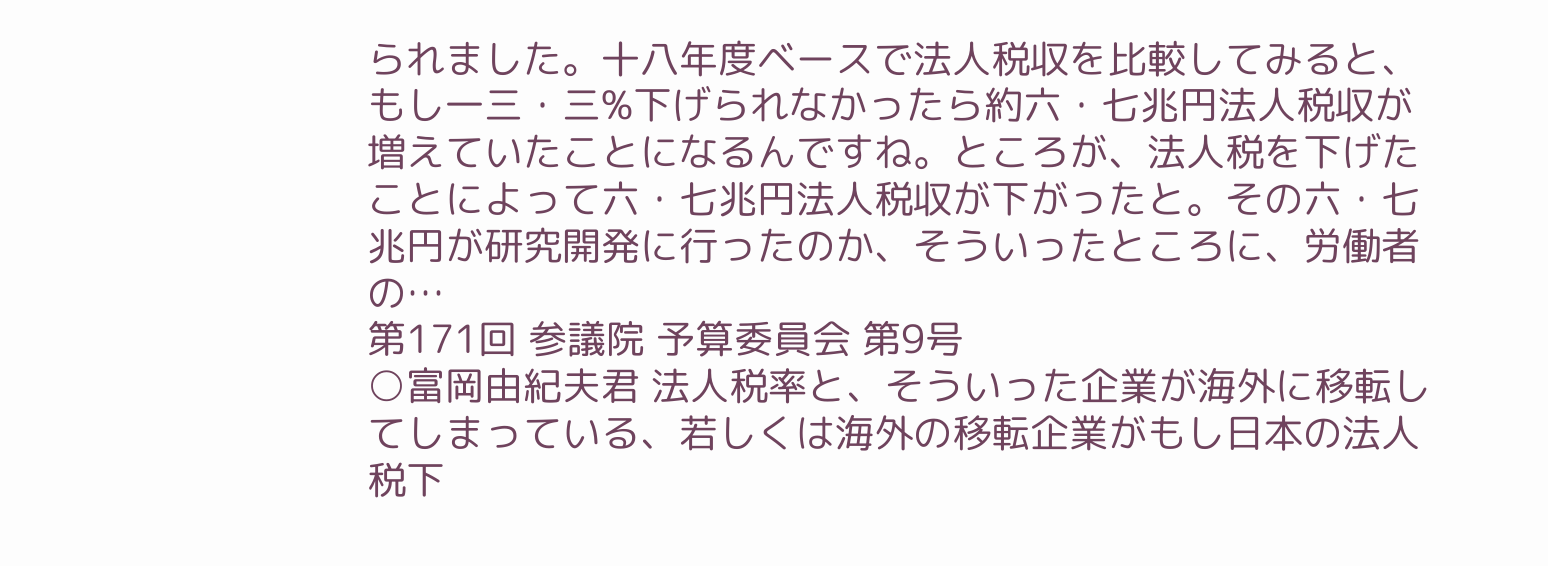られました。十八年度ベースで法人税収を比較してみると、もし一三・三%下げられなかったら約六・七兆円法人税収が増えていたことになるんですね。ところが、法人税を下げたことによって六・七兆円法人税収が下がったと。その六・七兆円が研究開発に行ったのか、そういったところに、労働者の…
第171回 参議院 予算委員会 第9号
○富岡由紀夫君 法人税率と、そういった企業が海外に移転してしまっている、若しくは海外の移転企業がもし日本の法人税下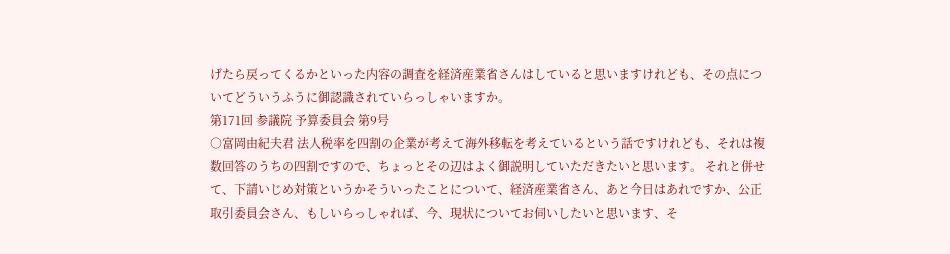げたら戻ってくるかといった内容の調査を経済産業省さんはしていると思いますけれども、その点についてどういうふうに御認識されていらっしゃいますか。
第171回 参議院 予算委員会 第9号
○富岡由紀夫君 法人税率を四割の企業が考えて海外移転を考えているという話ですけれども、それは複数回答のうちの四割ですので、ちょっとその辺はよく御説明していただきたいと思います。 それと併せて、下請いじめ対策というかそういったことについて、経済産業省さん、あと今日はあれですか、公正取引委員会さん、もしいらっしゃれば、今、現状についてお伺いしたいと思います、そ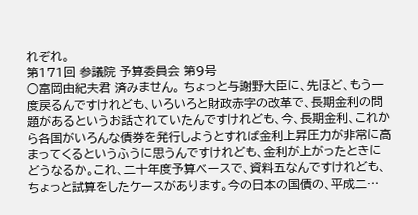れぞれ。
第171回 参議院 予算委員会 第9号
○富岡由紀夫君 済みません。 ちょっと与謝野大臣に、先ほど、もう一度戻るんですけれども、いろいろと財政赤字の改革で、長期金利の問題があるというお話されていたんですけれども、今、長期金利、これから各国がいろんな債券を発行しようとすれば金利上昇圧力が非常に高まってくるというふうに思うんですけれども、金利が上がったときにどうなるか。これ、二十年度予算ベースで、資料五なんですけれども、ちょっと試算をしたケースがあります。今の日本の国債の、平成二…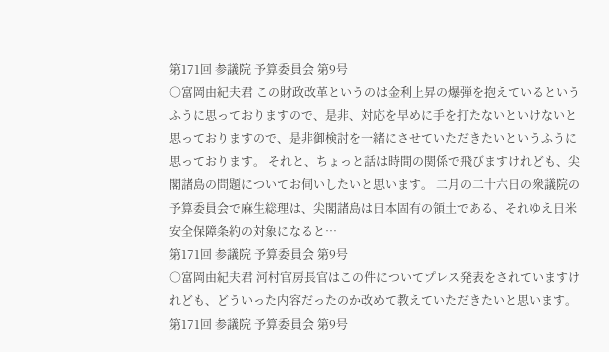第171回 参議院 予算委員会 第9号
○富岡由紀夫君 この財政改革というのは金利上昇の爆弾を抱えているというふうに思っておりますので、是非、対応を早めに手を打たないといけないと思っておりますので、是非御検討を一緒にさせていただきたいというふうに思っております。 それと、ちょっと話は時間の関係で飛びますけれども、尖閣諸島の問題についてお伺いしたいと思います。 二月の二十六日の衆議院の予算委員会で麻生総理は、尖閣諸島は日本固有の領土である、それゆえ日米安全保障条約の対象になると…
第171回 参議院 予算委員会 第9号
○富岡由紀夫君 河村官房長官はこの件についてプレス発表をされていますけれども、どういった内容だったのか改めて教えていただきたいと思います。
第171回 参議院 予算委員会 第9号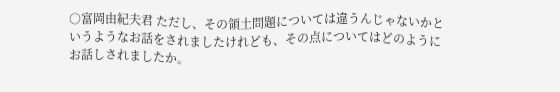○富岡由紀夫君 ただし、その領土問題については違うんじゃないかというようなお話をされましたけれども、その点についてはどのようにお話しされましたか。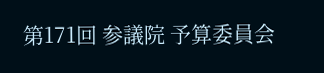第171回 参議院 予算委員会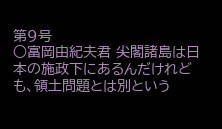第9号
○富岡由紀夫君 尖閣諸島は日本の施政下にあるんだけれども、領土問題とは別という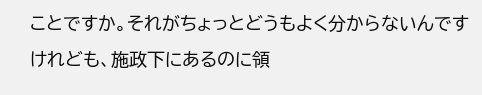ことですか。それがちょっとどうもよく分からないんですけれども、施政下にあるのに領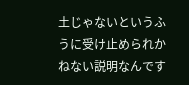土じゃないというふうに受け止められかねない説明なんです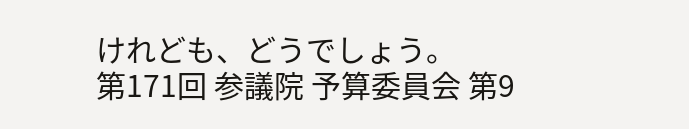けれども、どうでしょう。
第171回 参議院 予算委員会 第9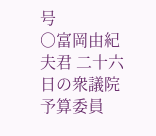号
○富岡由紀夫君 二十六日の衆議院予算委員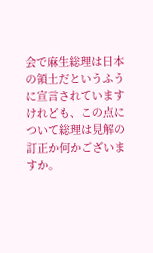会で麻生総理は日本の領土だというふうに宣言されていますけれども、この点について総理は見解の訂正か何かございますか。